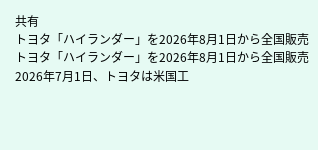共有
トヨタ「ハイランダー」を2026年8月1日から全国販売
トヨタ「ハイランダー」を2026年8月1日から全国販売
2026年7月1日、トヨタは米国工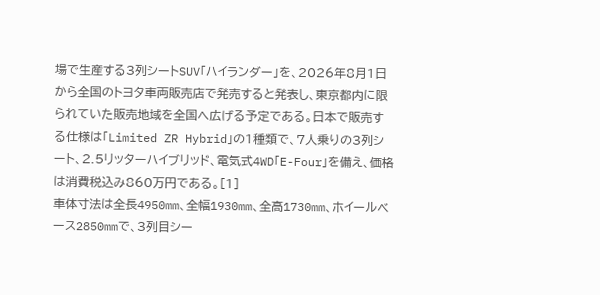場で生産する3列シートSUV「ハイランダー」を、2026年8月1日から全国のトヨタ車両販売店で発売すると発表し、東京都内に限られていた販売地域を全国へ広げる予定である。日本で販売する仕様は「Limited ZR Hybrid」の1種類で、7人乗りの3列シート、2.5リッターハイブリッド、電気式4WD「E-Four」を備え、価格は消費税込み860万円である。[1]
車体寸法は全長4950mm、全幅1930mm、全高1730mm、ホイールベース2850mmで、3列目シー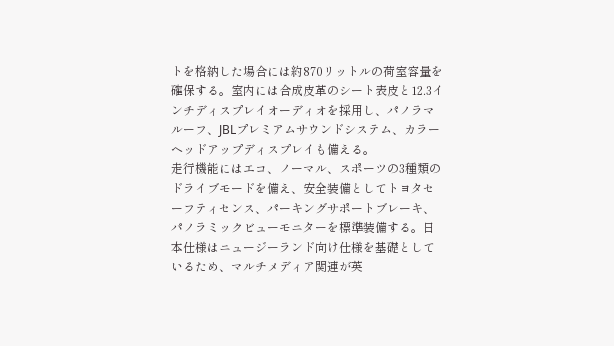トを格納した場合には約870リットルの荷室容量を確保する。室内には合成皮革のシート表皮と12.3インチディスプレイオーディオを採用し、パノラマルーフ、JBLプレミアムサウンドシステム、カラーヘッドアップディスプレイも備える。
走行機能にはエコ、ノーマル、スポーツの3種類のドライブモードを備え、安全装備としてトヨタセーフティセンス、パーキングサポートブレーキ、パノラミックビューモニターを標準装備する。日本仕様はニュージーランド向け仕様を基礎としているため、マルチメディア関連が英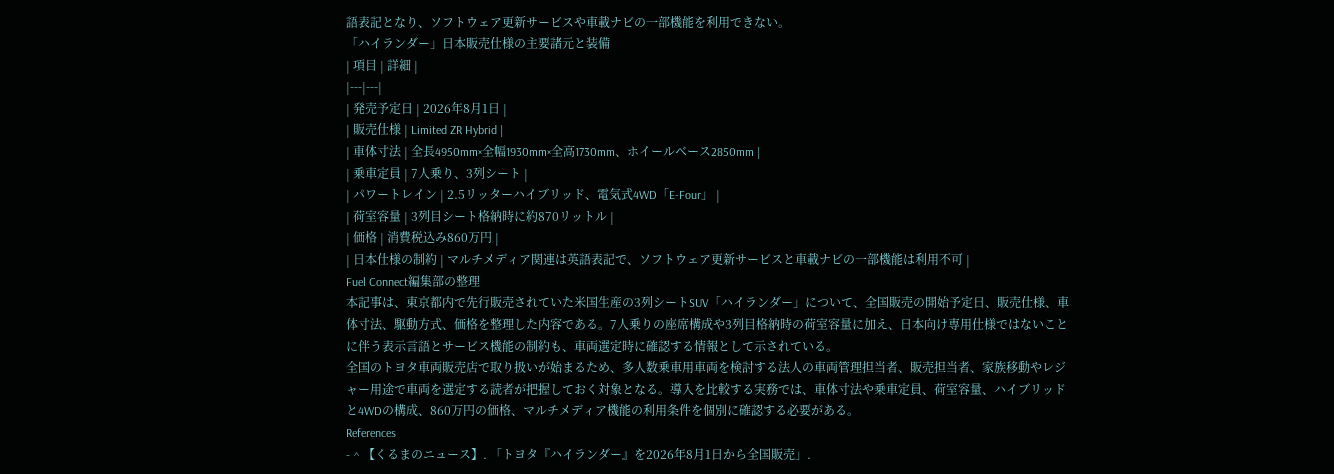語表記となり、ソフトウェア更新サービスや車載ナビの一部機能を利用できない。
「ハイランダー」日本販売仕様の主要諸元と装備
| 項目 | 詳細 |
|---|---|
| 発売予定日 | 2026年8月1日 |
| 販売仕様 | Limited ZR Hybrid |
| 車体寸法 | 全長4950mm×全幅1930mm×全高1730mm、ホイールベース2850mm |
| 乗車定員 | 7人乗り、3列シート |
| パワートレイン | 2.5リッターハイブリッド、電気式4WD「E-Four」 |
| 荷室容量 | 3列目シート格納時に約870リットル |
| 価格 | 消費税込み860万円 |
| 日本仕様の制約 | マルチメディア関連は英語表記で、ソフトウェア更新サービスと車載ナビの一部機能は利用不可 |
Fuel Connect編集部の整理
本記事は、東京都内で先行販売されていた米国生産の3列シートSUV「ハイランダー」について、全国販売の開始予定日、販売仕様、車体寸法、駆動方式、価格を整理した内容である。7人乗りの座席構成や3列目格納時の荷室容量に加え、日本向け専用仕様ではないことに伴う表示言語とサービス機能の制約も、車両選定時に確認する情報として示されている。
全国のトヨタ車両販売店で取り扱いが始まるため、多人数乗車用車両を検討する法人の車両管理担当者、販売担当者、家族移動やレジャー用途で車両を選定する読者が把握しておく対象となる。導入を比較する実務では、車体寸法や乗車定員、荷室容量、ハイブリッドと4WDの構成、860万円の価格、マルチメディア機能の利用条件を個別に確認する必要がある。
References
- ^ 【くるまのニュース】. 「トヨタ『ハイランダー』を2026年8月1日から全国販売」.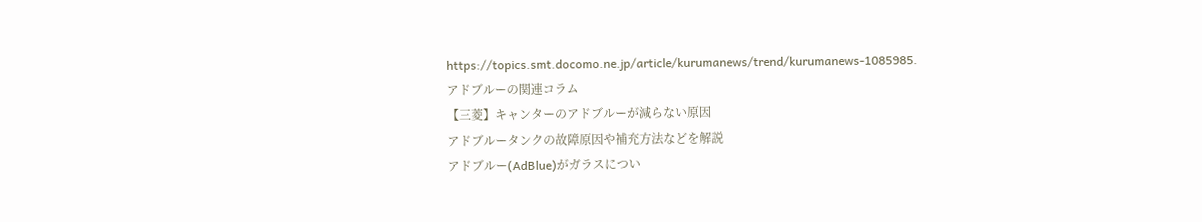https://topics.smt.docomo.ne.jp/article/kurumanews/trend/kurumanews-1085985.
アドブルーの関連コラム
【三菱】キャンターのアドブルーが減らない原因
アドブルータンクの故障原因や補充方法などを解説
アドブルー(AdBlue)がガラスについ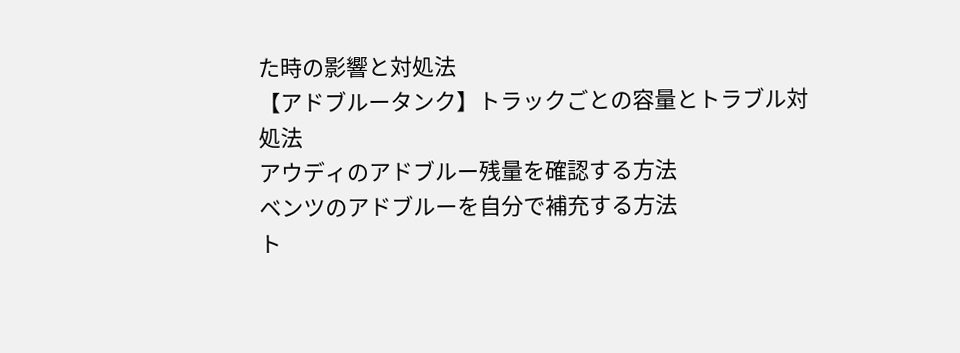た時の影響と対処法
【アドブルータンク】トラックごとの容量とトラブル対処法
アウディのアドブルー残量を確認する方法
ベンツのアドブルーを自分で補充する方法
ト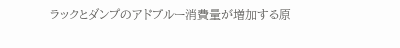ラックとダンプのアドブルー消費量が増加する原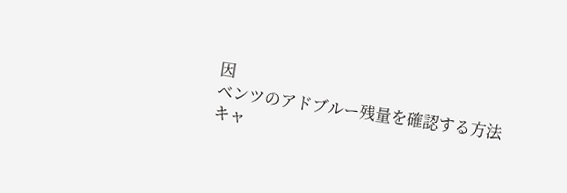因
ベンツのアドブルー残量を確認する方法
キャ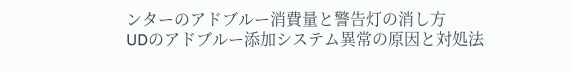ンターのアドブルー消費量と警告灯の消し方
UDのアドブルー添加システム異常の原因と対処法